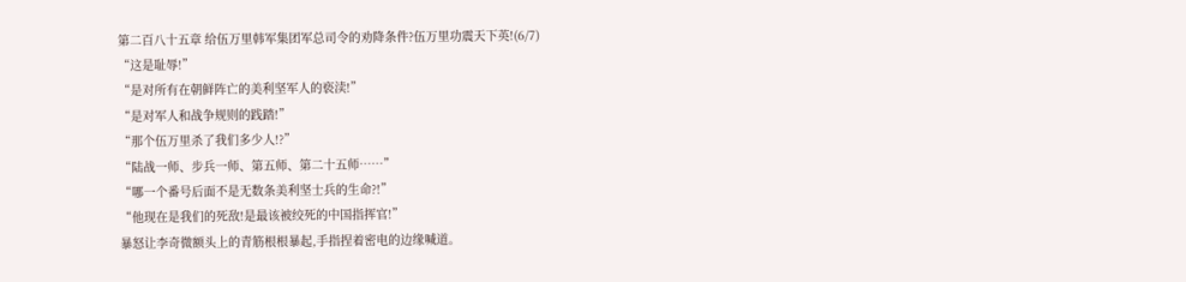第二百八十五章 给伍万里韩军集团军总司令的劝降条件?伍万里功震天下英!(6/7)
“这是耻辱!”
“是对所有在朝鲜阵亡的美利坚军人的亵渎!”
“是对军人和战争规则的践踏!”
“那个伍万里杀了我们多少人!?”
“陆战一师、步兵一师、第五师、第二十五师……”
“哪一个番号后面不是无数条美利坚士兵的生命?!”
“他现在是我们的死敌!是最该被绞死的中国指挥官!”
暴怒让李奇微额头上的青筋根根暴起,手指捏着密电的边缘喊道。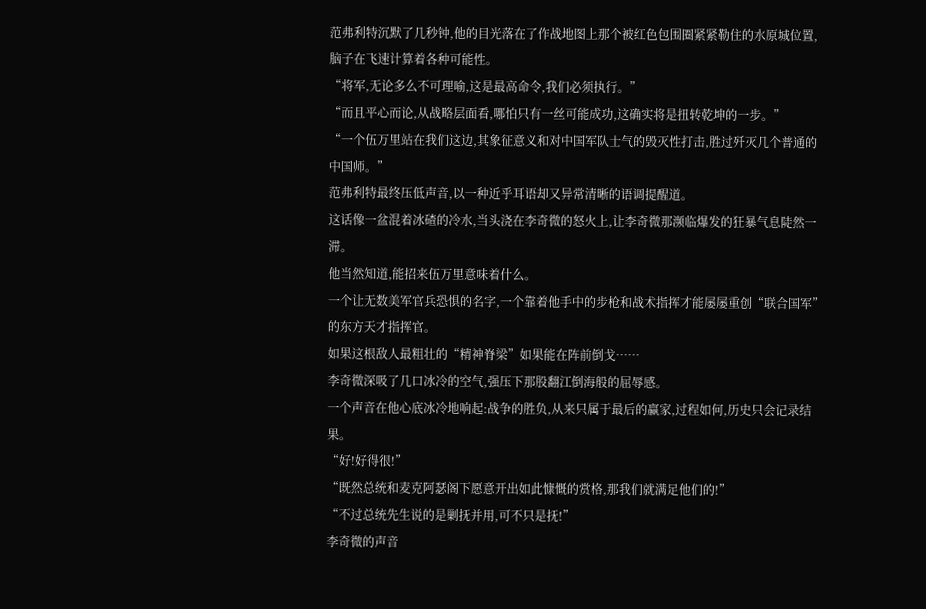范弗利特沉默了几秒钟,他的目光落在了作战地图上那个被红色包围圈紧紧勒住的水原城位置,脑子在飞速计算着各种可能性。
“将军,无论多么不可理喻,这是最高命令,我们必须执行。”
“而且平心而论,从战略层面看,哪怕只有一丝可能成功,这确实将是扭转乾坤的一步。”
“一个伍万里站在我们这边,其象征意义和对中国军队士气的毁灭性打击,胜过歼灭几个普通的中国师。”
范弗利特最终压低声音,以一种近乎耳语却又异常清晰的语调提醒道。
这话像一盆混着冰碴的冷水,当头浇在李奇微的怒火上,让李奇微那濒临爆发的狂暴气息陡然一滞。
他当然知道,能招来伍万里意味着什么。
一个让无数美军官兵恐惧的名字,一个靠着他手中的步枪和战术指挥才能屡屡重创“联合国军”的东方天才指挥官。
如果这根敌人最粗壮的“精神脊梁”如果能在阵前倒戈……
李奇微深吸了几口冰冷的空气,强压下那股翻江倒海般的屈辱感。
一个声音在他心底冰冷地响起:战争的胜负,从来只属于最后的赢家,过程如何,历史只会记录结果。
“好!好得很!”
“既然总统和麦克阿瑟阁下愿意开出如此慷慨的赏格,那我们就满足他们的!”
“不过总统先生说的是剿抚并用,可不只是抚!”
李奇微的声音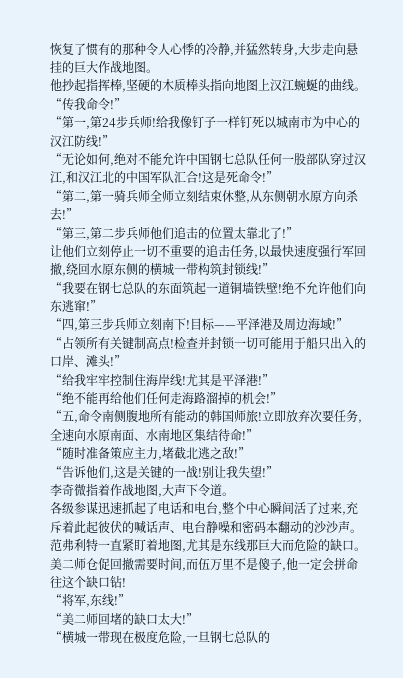恢复了惯有的那种令人心悸的冷静,并猛然转身,大步走向悬挂的巨大作战地图。
他抄起指挥棒,坚硬的木质棒头指向地图上汉江蜿蜒的曲线。
“传我命令!”
“第一,第24步兵师!给我像钉子一样钉死以城南市为中心的汉江防线!”
“无论如何,绝对不能允许中国钢七总队任何一股部队穿过汉江,和汉江北的中国军队汇合!这是死命令!”
“第二,第一骑兵师全师立刻结束休整,从东侧朝水原方向杀去!”
“第三,第二步兵师他们追击的位置太靠北了!”
让他们立刻停止一切不重要的追击任务,以最快速度强行军回撤,绕回水原东侧的横城一带构筑封锁线!”
“我要在钢七总队的东面筑起一道铜墙铁壁!绝不允许他们向东逃窜!”
“四,第三步兵师立刻南下!目标——平泽港及周边海域!”
“占领所有关键制高点!检查并封锁一切可能用于船只出入的口岸、滩头!”
“给我牢牢控制住海岸线!尤其是平泽港!”
“绝不能再给他们任何走海路溜掉的机会!”
“五,命令南侧腹地所有能动的韩国师旅!立即放弃次要任务,全速向水原南面、水南地区集结待命!”
“随时准备策应主力,堵截北逃之敌!”
“告诉他们,这是关键的一战!别让我失望!”
李奇微指着作战地图,大声下令道。
各级参谋迅速抓起了电话和电台,整个中心瞬间活了过来,充斥着此起彼伏的喊话声、电台静噪和密码本翻动的沙沙声。
范弗利特一直紧盯着地图,尤其是东线那巨大而危险的缺口。
美二师仓促回撤需要时间,而伍万里不是傻子,他一定会拼命往这个缺口钻!
“将军,东线!”
“美二师回堵的缺口太大!”
“横城一带现在极度危险,一旦钢七总队的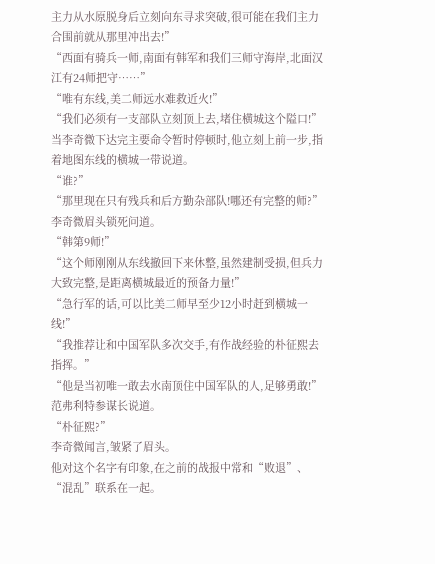主力从水原脱身后立刻向东寻求突破,很可能在我们主力合围前就从那里冲出去!”
“西面有骑兵一师,南面有韩军和我们三师守海岸,北面汉江有24师把守……”
“唯有东线,美二师远水难救近火!”
“我们必须有一支部队立刻顶上去,堵住横城这个隘口!”
当李奇微下达完主要命令暂时停顿时,他立刻上前一步,指着地图东线的横城一带说道。
“谁?”
“那里现在只有残兵和后方勤杂部队!哪还有完整的师?”
李奇微眉头锁死问道。
“韩第9师!”
“这个师刚刚从东线撤回下来休整,虽然建制受损,但兵力大致完整,是距离横城最近的预备力量!”
“急行军的话,可以比美二师早至少12小时赶到横城一线!”
“我推荐让和中国军队多次交手,有作战经验的朴征熙去指挥。”
“他是当初唯一敢去水南顶住中国军队的人,足够勇敢!”
范弗利特参谋长说道。
“朴征熙?”
李奇微闻言,皱紧了眉头。
他对这个名字有印象,在之前的战报中常和“败退”、“混乱”联系在一起。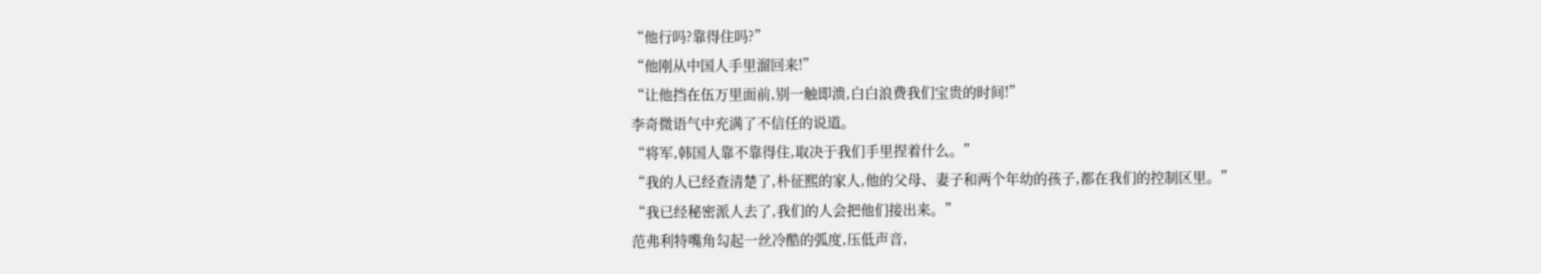“他行吗?靠得住吗?”
“他刚从中国人手里溜回来!”
“让他挡在伍万里面前,别一触即溃,白白浪费我们宝贵的时间!”
李奇微语气中充满了不信任的说道。
“将军,韩国人靠不靠得住,取决于我们手里捏着什么。”
“我的人已经查清楚了,朴征熙的家人,他的父母、妻子和两个年幼的孩子,都在我们的控制区里。”
“我已经秘密派人去了,我们的人会把他们接出来。”
范弗利特嘴角勾起一丝冷酷的弧度,压低声音,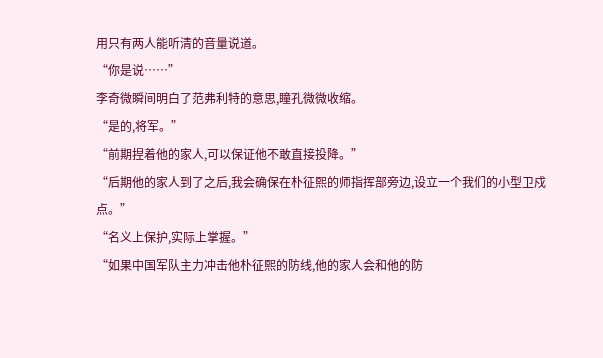用只有两人能听清的音量说道。
“你是说……”
李奇微瞬间明白了范弗利特的意思,瞳孔微微收缩。
“是的,将军。”
“前期捏着他的家人,可以保证他不敢直接投降。”
“后期他的家人到了之后,我会确保在朴征熙的师指挥部旁边,设立一个我们的小型卫戍点。”
“名义上保护,实际上掌握。”
“如果中国军队主力冲击他朴征熙的防线,他的家人会和他的防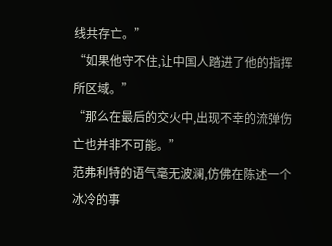线共存亡。”
“如果他守不住,让中国人踏进了他的指挥所区域。”
“那么在最后的交火中,出现不幸的流弹伤亡也并非不可能。”
范弗利特的语气毫无波澜,仿佛在陈述一个冰冷的事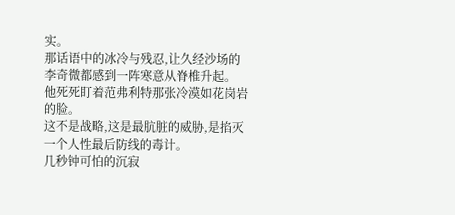实。
那话语中的冰冷与残忍,让久经沙场的李奇微都感到一阵寒意从脊椎升起。
他死死盯着范弗利特那张冷漠如花岗岩的脸。
这不是战略,这是最肮脏的威胁,是掐灭一个人性最后防线的毒计。
几秒钟可怕的沉寂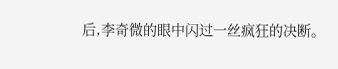后,李奇微的眼中闪过一丝疯狂的决断。